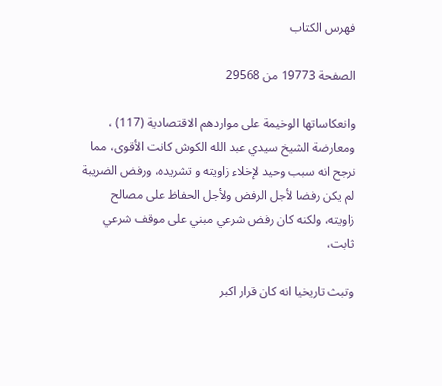فهرس الكتاب

الصفحة 19773 من 29568

وانعكاساتها الوخيمة على مواردهم الاقتصادية (117) ، ومعارضة الشيخ سيدي عبد الله الكوش كانت الأقوى، مما نرجح انه سبب وحيد لإخلاء زاويته و تشريده، ورفض الضريبة لم يكن رفضا لأجل الرفض ولأجل الحفاظ على مصالح زاويته، ولكنه كان رفض شرعي مبني على موقف شرعي ثابت،

وتبث تاريخيا انه كان قرار اكبر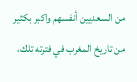من السعديين أنفسهم واكبر بكثير من تاريخ المغرب في فترته تلك،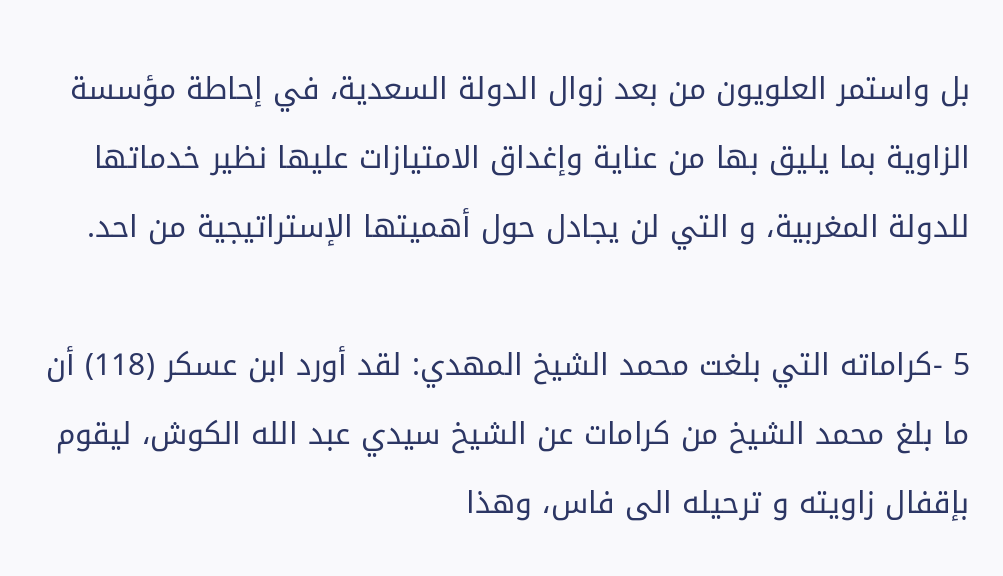بل واستمر العلويون من بعد زوال الدولة السعدية، في إحاطة مؤسسة الزاوية بما يليق بها من عناية وإغداق الامتيازات عليها نظير خدماتها للدولة المغربية، و التي لن يجادل حول أهميتها الإستراتيجية من احد.

5 -كراماته التي بلغت محمد الشيخ المهدي: لقد أورد ابن عسكر (118) أن ما بلغ محمد الشيخ من كرامات عن الشيخ سيدي عبد الله الكوش، ليقوم بإقفال زاويته و ترحيله الى فاس، وهذا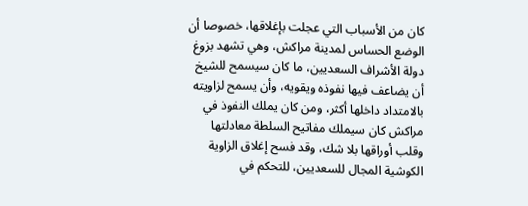كان من الأسباب التي عجلت بإغلاقها، خصوصا أن الوضع الحساس لمدينة مراكش، وهي تشهد بزوغ دولة الأشراف السعديين، ما كان سيسمح للشيخ أن يضاعف فيها نفوذه ويقويه، وأن يسمح لزاويته بالامتداد داخلها أكثر، ومن كان يملك النفوذ في مراكش كان سيملك مفاتيح السلطة معادلتها وقلب أوراقها بلا شك، وقد فسح إغلاق الزاوية الكوشية المجال للسعديين، للتحكم في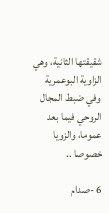شقيقتها الثانية، وهي الزاوية البوعمرية وفي ضبط المجال الروحي فيما بعد عموما، والزويا خصوصا ..

6 -صدام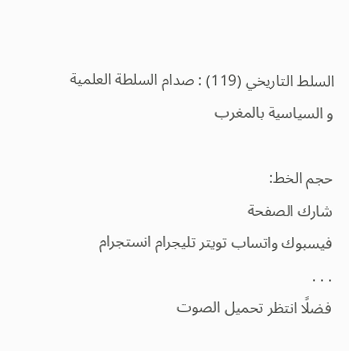السلط التاريخي (119) : صدام السلطة العلمية و السياسية بالمغرب

حجم الخط:
شارك الصفحة
فيسبوك واتساب تويتر تليجرام انستجرام
. . .
فضلًا انتظر تحميل الصوت